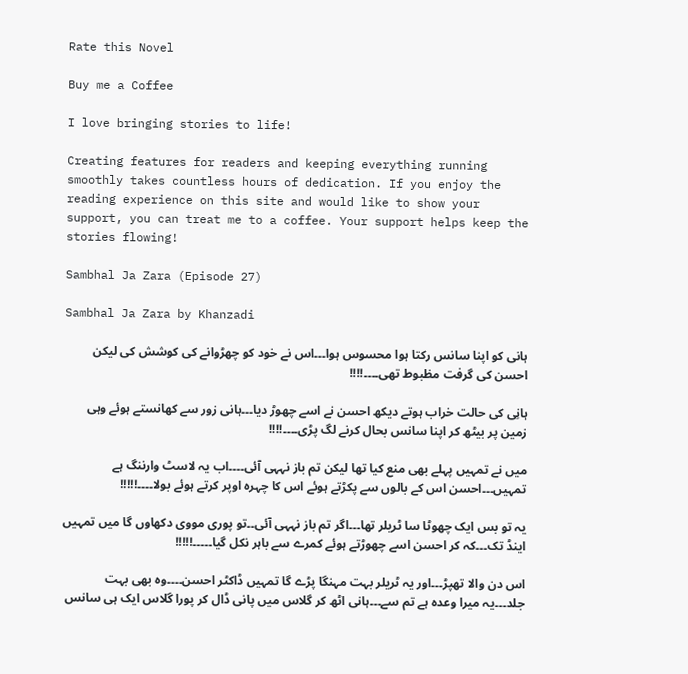Rate this Novel

Buy me a Coffee

I love bringing stories to life!

Creating features for readers and keeping everything running smoothly takes countless hours of dedication. If you enjoy the reading experience on this site and would like to show your support, you can treat me to a coffee. Your support helps keep the stories flowing!

Sambhal Ja Zara (Episode 27)

Sambhal Ja Zara by Khanzadi

ہانی کو اپنا سانس رکتا ہوا محسوس ہوا۔۔۔اس نے خود کو چھڑوانے کی کوشش کی لیکن احسن کی گرفت مظبوط تھی۔۔۔۔!!!!

ہانِی کی حالت خراب ہوتے دیکھ احسن نے اسے چھوڑ دیا۔۔۔ہانی زور سے کھانستے ہوئے وہی زمین پر بیٹھ کر اپنا سانس بحال کرنے لگ پڑی۔۔۔۔!!!!

میں نے تمہیں پہلے بھی منع کیا تھا لیکن تم باز نہہی آئی۔۔۔۔اب یہ لاسٹ وارننگ ہے تمہیں۔۔۔احسن اس کے بالوں سے پکڑتے ہوئے اس کا چہرہ اوپر کرتے ہوئے بولا۔۔۔۔!!!!!

یہ تو بس ایک چھوٹا سا ٹریلر تھا۔۔۔اگر تم باز نہہی آئی۔۔تو پوری مووی دکھاوں گا میں تمہیں اینڈ تک۔۔۔کہ کر احسن اسے چھوڑتے ہوئے کمرے سے باہر نکل گیا۔۔۔۔۔!!!!!

اس دن والا تھپڑ۔۔۔اور یہ ٹریلر بہت مہنگا پڑے گا تمہیں ڈاکٹر احسن۔۔۔۔وہ بھی بہت جلد۔۔۔یہ میرا وعدہ ہے تم سے۔۔۔ہانی اٹھ کر گلاس میں پانی ڈال کر پورا گلاس ایک ہی سانس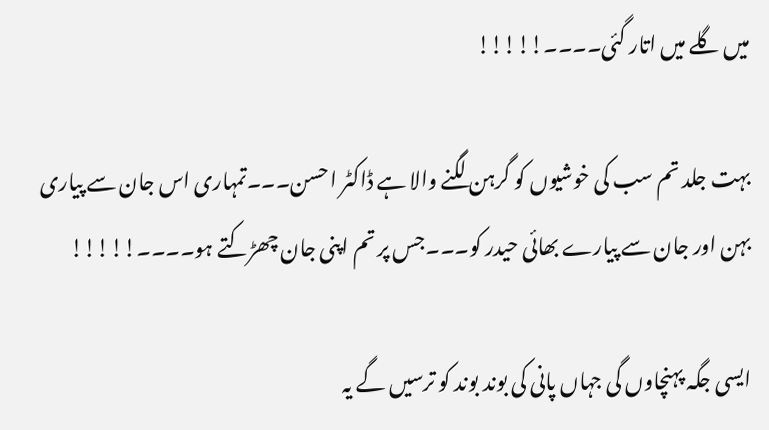میں گلے میں اتار گئی۔۔۔۔!!!!!

بہت جلد تم سب کی خوشیوں کو گرہن لگنے والا ہے ڈاکٹر احسن۔۔۔تمہاری اس جان سے پیاری بہن اور جان سے پیارے بھائی حیدر کو۔۔۔جس پر تم اپنی جان چھڑکتے ہو۔۔۔۔!!!!!

ایسی جگہ پہنچاوں گی جہاں پانی کی بوند بوند کو ترسیں گے یہ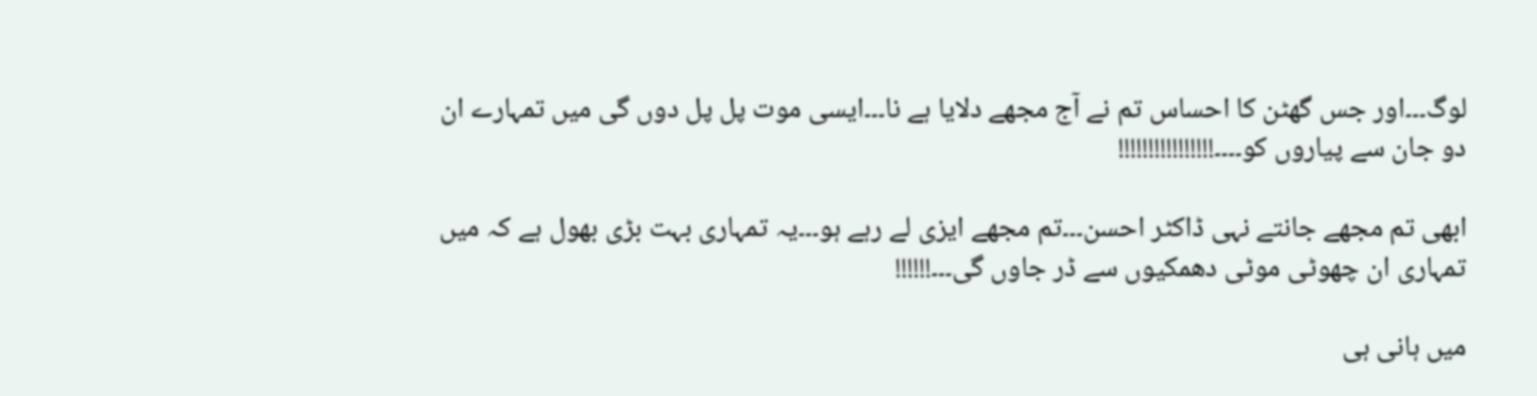لوگ۔۔۔اور جس گھٹن کا احساس تم نے آج مجھے دلایا ہے نا۔۔۔ایسی موت پل پل دوں گی میں تمہارے ان دو جان سے پیاروں کو۔۔۔۔!!!!!!!!!!!!!!!!

ابھی تم مجھے جانتے نہی ڈاکٹر احسن۔۔۔تم مجھے ایزی لے رہے ہو۔۔۔یہ تمہاری بہت بڑی بھول ہے کہ میں تمہاری ان چھوٹی موٹی دھمکیوں سے ڈر جاوں گی۔۔۔!!!!!!

میں ہانی ہی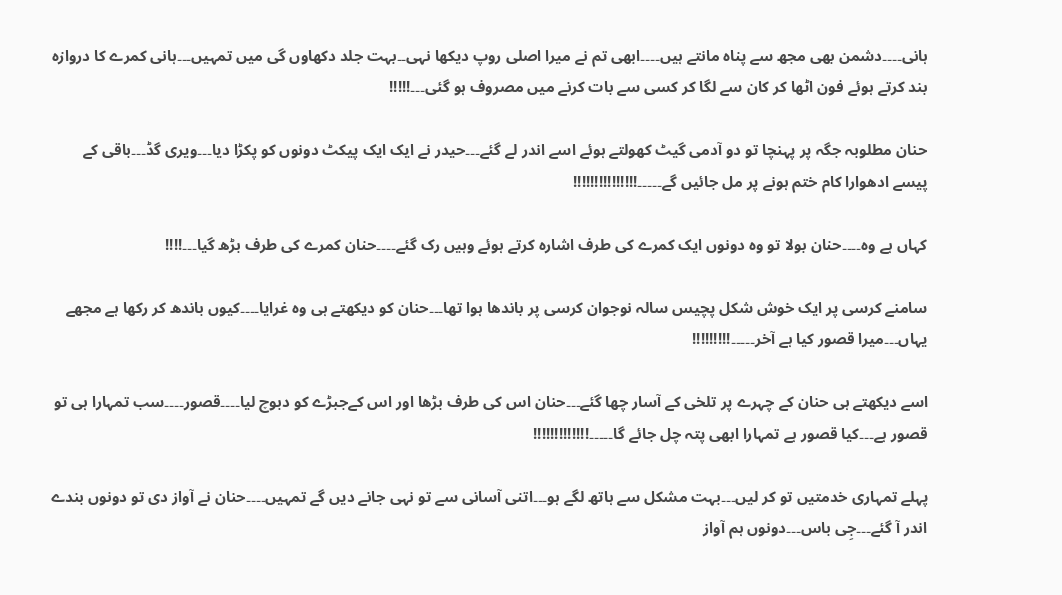ہانی۔۔۔۔دشمن بھی مجھ سے پناہ مانتے ہیں۔۔۔۔ابھی تم نے میرا اصلی روپ دیکھا نہی۔۔بہت جلد دکھاوں گی میں تمہیں۔۔۔ہانی کمرے کا دروازہ بند کرتے ہوئے فون اٹھا کر کان سے لگا کر کسی سے بات کرنے میں مصروف ہو گئی۔۔۔!!!!!

حنان مطلوبہ جگہ پر پہنچا تو دو آدمی گیٹ کھولتے ہوئے اسے اندر لے گئے۔۔۔حیدر نے ایک ایک پیکٹ دونوں کو پکڑا دیا۔۔۔ویری گڈ۔۔۔باقی کے پیسے ادھوارا کام ختم ہونے پر مل جائیں گے۔۔۔۔۔!!!!!!!!!!!!!!!

کہاں ہے وہ۔۔۔۔حنان بولا تو وہ دونوں ایک کمرے کی طرف اشارہ کرتے ہوئے وہیں رک گئے۔۔۔۔حنان کمرے کی طرف بڑھ گیا۔۔۔!!!!

سامنے کرسی پر ایک خوش شکل پچیس سالہ نوجوان کرسی پر باندھا ہوا تھا۔۔۔حنان کو دیکھتے ہی وہ غرایا۔۔۔۔کیوں باندھ کر رکھا ہے مجھے یہاں۔۔۔میرا قصور کیا ہے آخر۔۔۔۔۔!!!!!!!!!

اسے دیکھتے ہی حنان کے چہرے پر تلخی کے آسار چھا گئے۔۔۔حنان اس کی طرف بڑھا اور اس کےجبڑے کو دبوچ لیا۔۔۔۔قصور۔۔۔۔سب تمہارا ہی تو قصور ہے۔۔۔کیا قصور ہے تمہارا ابھی پتہ چل جائے گا۔۔۔۔۔!!!!!!!!!!!!!

پہلے تمہاری خدمتیں تو کر لیں۔۔۔بہت مشکل سے ہاتھ لگے ہو۔۔۔اتنی آسانی سے تو نہی جانے دیں گے تمہیں۔۔۔۔حنان نے آواز دی تو دونوں بندے اندر آ گئے۔۔۔جِی باس۔۔۔دونوں ہم آواز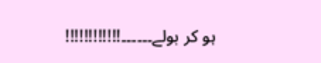ہو کر بولے۔۔۔۔۔۔!!!!!!!!!!!!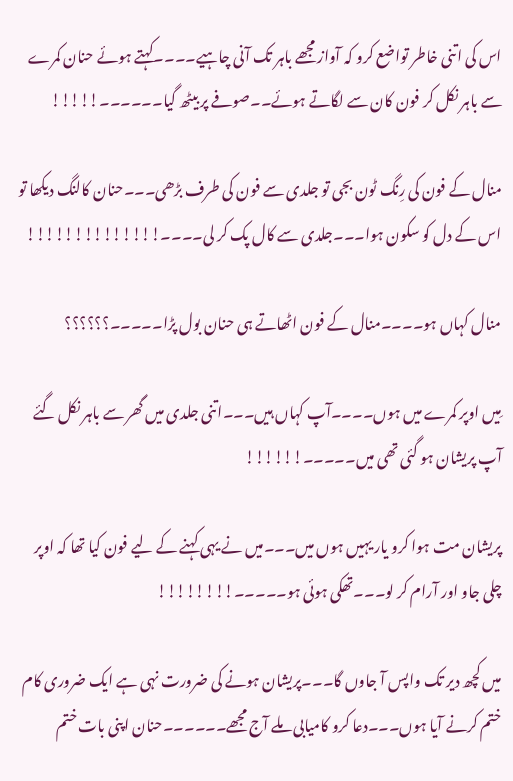اس کی اتنی خاطر تواضع کرو کہ آواز مجھے باہر تک آنی چاہیے۔۔۔۔کہتے ہوئے حنان کمرے سے باہر نکل کر فون کان سے لگاتے ہوئے۔۔صوفے پر بیٹھ گیا۔۔۔۔۔۔!!!!!

منال کے فون کی رِنگ ٹون بجی تو جلدی سے فون کی طرف بڑھی۔۔۔حنان کالنگ دیکھا تو اس کے دل کو سکون ہوا۔۔۔جلدی سے کال پک کر لی۔۔۔۔!!!!!!!!!!!!!!

منال کہاں ہو۔۔۔۔منال کے فون اٹھاتے ہی حنان بول پڑا۔۔۔۔۔؟؟؟؟؟؟

مِیں اوپر کمرے میں ہوں۔۔۔۔آپ کہاں ہیں۔۔۔اتنی جلدی میں گھر سے باہر نکل گئے آپ پریشان ہو گئی تھی میں۔۔۔۔۔!!!!!!

پریشان مت ہوا کرو یار یہیں ہوں میں۔۔۔میں نے یہی کہنے کے لیے فون کیا تھا کہ اوپر چلی جاو اور آرام کر لو۔۔۔تھکی ہوئی ہو۔۔۔۔۔!!!!!!!!

میں کچھ دیر تک واپس آ جاوں گا۔۔۔پریشان ہونے کی ضرورت نہی ہے ایک ضروری کام ختم کرنے آیا ہوں۔۔۔دعا کرو کامیابی ملے آج مجھے۔۔۔۔۔۔حنان اپنی بات ختم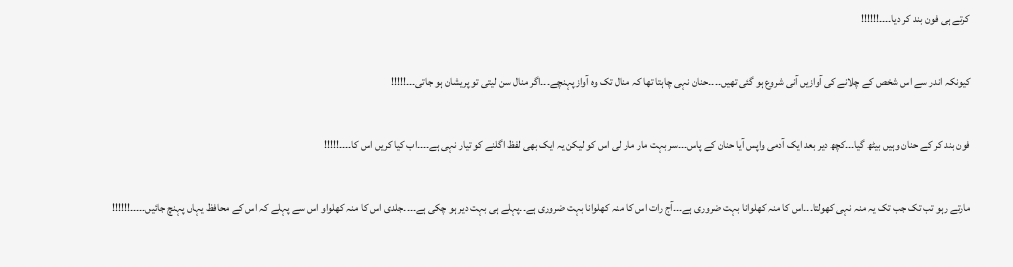کرتے ہی فون بند کر دیا۔۔۔۔!!!!!!

کیونکہ اندر سے اس شخص کے چلانے کی آوازیں آنی شروع ہو گئی تھیں۔۔۔۔حنان نہی چاہتا تھا کہ منال تک وہ آواز پہنچے۔۔۔اگر منال سن لیتی تو پریشان ہو جاتی۔۔۔!!!!!

فون بند کر کے حنان وہیں بیٹھ گیا۔۔۔کچھ دیر بعد ایک آدمی واپس آیا حنان کے پاس۔۔۔سر بہت مار مار لی اس کو لیکن یہ ایک بھی لفظ اگلنے کو تیار نہی ہے۔۔۔۔اب کیا کریں اس کا۔۔۔۔!!!!!

مارتے رہو تب تک جب تک یہ منہ نہی کھولتا۔۔۔اس کا منہ کھلوانا بہت ضروری ہے۔۔۔آج رات اس کا منہ کھلوانا بہت ضروری ہے۔۔پہلے ہی بہت دیر ہو چکی ہے۔۔۔۔جلدی اس کا منہ کھلواو اس سے پہلے کہ اس کے محافظ یہاں پہنچ جائیں۔۔۔۔۔!!!!!!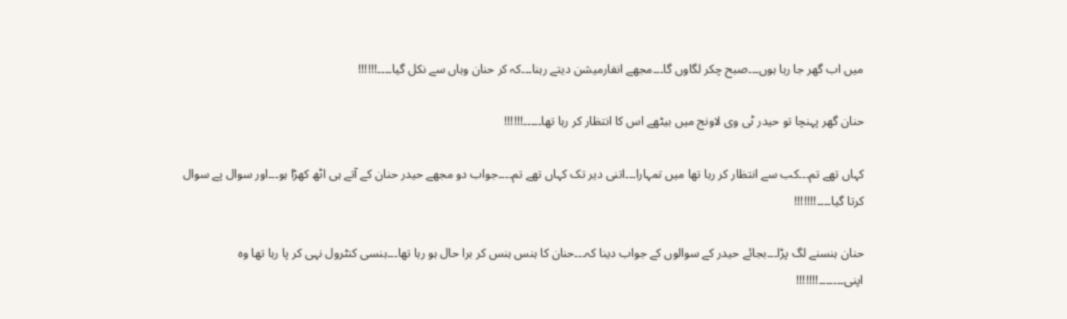میں اب گھر جا رہا ہوں۔۔۔صبح چکر لگاوں گا۔۔۔مجھے انفارمیشن دیتے رہنا۔۔۔کہ کر حنان وہاں سے نکل گیا۔۔۔۔!!!!!!

حنان گھر پہنچا تو حیدر ٹی وی لاونج میں بیٹھے اس کا انتظار کر رہا تھا۔۔۔۔۔!!!!!!

کہاں تھے تم۔۔۔کب سے انتظار کر رہا تھا میں تمہارا۔۔۔اتنی دیر تک کہاں تھے تم۔۔۔۔جواب دو مجھے حیدر حنان کے آتے ہی اٹھ کھڑا ہو۔۔۔اور سوال پے سوال کرتا گیا۔۔۔۔!!!!!!!

حنان ہنسنے لگ پڑا۔۔۔بجائے حیدر کے سوالوں کے جواب دینا کہ۔۔۔حنان کا ہنس ہنس کر برا حال ہو رہا تھا۔۔۔ہنسی کنٹرول نہی کر پا رہا تھا وہ اپنی۔۔۔۔۔۔۔!!!!!!!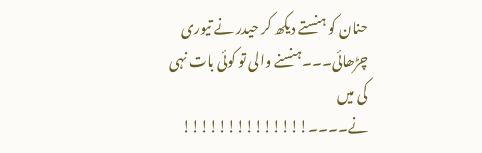حنان کو ہنستے دیکھ کر حیدر نے تیوری چڑھائی۔۔۔ہنسنے والی تو کوئی بات نہی کی میں نے۔۔۔۔!!!!!!!!!!!!!!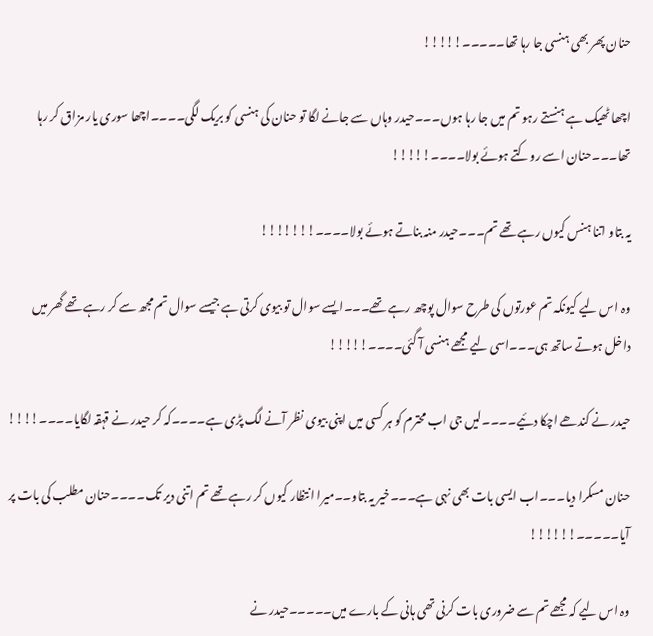حنان پھر بھی ہنسی جا رہا تھا۔۔۔۔۔!!!!!

اچھا ٹھیک ہے ہنستے رہو تم میں جا رہا ہوں۔۔۔حیدر وہاں سے جانے لگا تو حنان کی ہنسی کو بریک لگی۔۔۔۔اچھا سوری یار مزاق کر رہا تھا۔۔۔حنان اسے روکتے ہوئے بولا۔۔۔۔!!!!!

یہ بتاو اتنا ہنس کیوں رہے تھے تم۔۔۔حیدر منہ بناتے ہوئے بولا۔۔۔۔!!!!!!!

وہ اس لیے کیونکہ تم عورتوں کی طرح سوال پوچھ رہے تھے۔۔۔ایسے سوال تو بیوی کرتی ہے جیسے سوال تم مجھ سے کر رہے تھے گھر میں داخل ہوتے ساتھ ہی۔۔۔اسی لیے مجھے ہنسی آ گئی۔۔۔۔!!!!!

حیدر نے کندھے اچکا دئیے۔۔۔۔لیں جی اب محترم کو ہر کسی میں اپنی بیوی نظر آنے لگ پڑی ہے۔۔۔۔کہ کر حیدر نے قہقہ لگایا۔۔۔۔!!!!

حنان مسکرا دیا۔۔۔اب ایسی بات بھی نہی ہے۔۔۔خیر یہ بتاو۔۔میرا انتظار کیوں کر رہے تھے تم اتنی دیر تک۔۔۔۔حنان مطلب کی بات پر آیا۔۔۔۔۔!!!!!!

وہ اس لیے کہ مجھے تم سے ضروری بات کرنی تھی ہانی کے بارے میں۔۔۔۔۔حیدر نے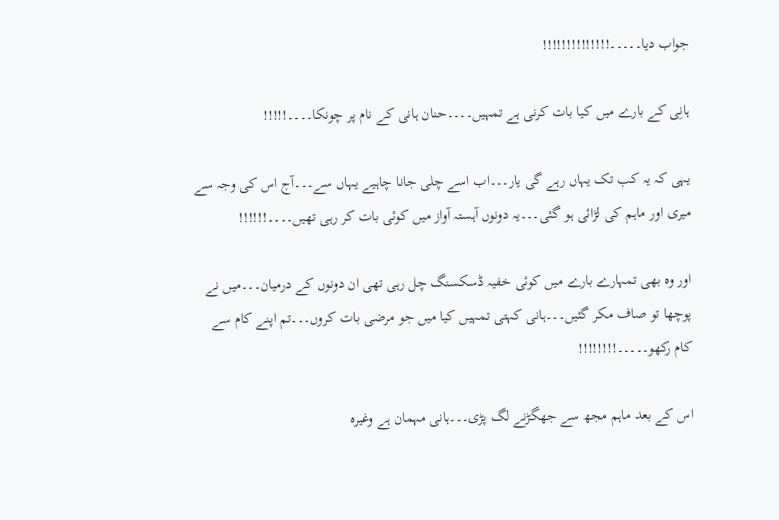جواب دیا۔۔۔۔۔!!!!!!!!!!!!!!

ہانِی کے بارے میں کیا بات کرنی ہے تمہیں۔۔۔۔حنان ہانی کے نام پر چونکا۔۔۔۔!!!!!

یہی کہ یہ کب تک یہاں رہے گی یار۔۔۔اب اسے چلی جانا چاہیے یہاں سے۔۔۔آج اس کی وجہ سے میری اور ماہم کی لڑائی ہو گئی۔۔۔یہ دونوں آہستہ آواز میں کوئی بات کر رہی تھیں۔۔۔۔!!!!!!

اور وہ بھی تمہارے بارے میں کوئی خفیہ ڈسکسنگ چل رہی تھی ان دونوں کے درمیان۔۔۔میں نے پوچھا تو صاف مکر گئیں۔۔۔ہانی کہتی تمہیں کیا میں جو مرضی بات کروں۔۔۔تم اپنے کام سے کام رکھو۔۔۔۔۔!!!!!!!!

اس کے بعد ماہم مجھ سے جھگڑنے لگ پڑی۔۔۔ہانی مہمان ہے وغیرہ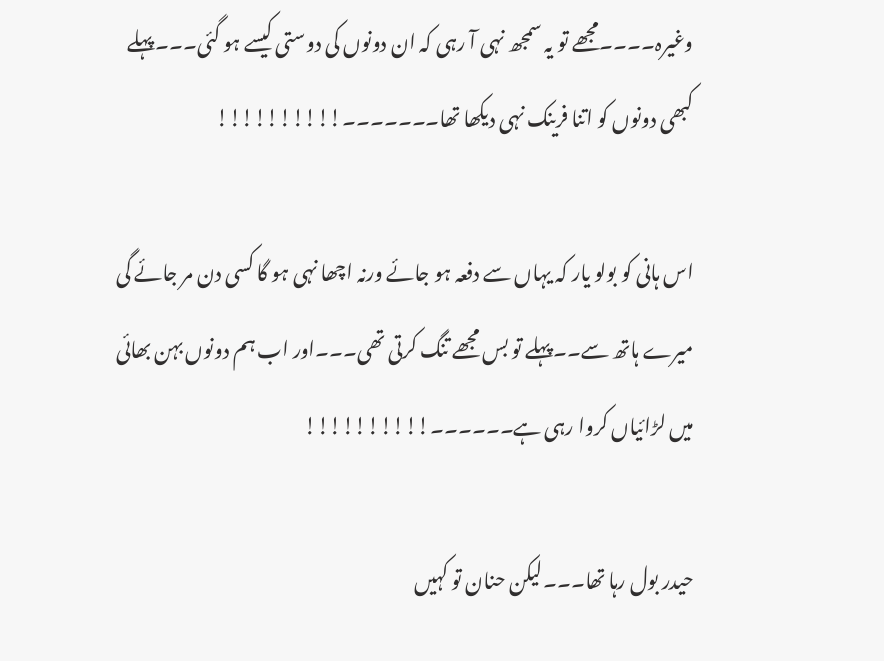وغیرہ۔۔۔۔مجھے تو یہ سمجھ نہی آ رہی کہ ان دونوں کی دوستی کیسے ہو گئی۔۔۔پہلے کبھی دونوں کو اتنا فرینک نہی دیکھا تھا۔۔۔۔۔۔۔!!!!!!!!!!

اس ہانی کو بولو یار کہ یہاں سے دفعہ ہو جائے ورنہ اچھا نہی ہو گا کسی دن مر جائے گی میرے ہاتھ سے۔۔پہلے تو بس مجھے تنگ کرتی تھی۔۔۔اور اب ہم دونوں بہن بھائی میں لڑائیاں کروا رہی ہے۔۔۔۔۔۔!!!!!!!!!!

حیدر بول رہا تھا۔۔۔لیکن حنان تو کہیں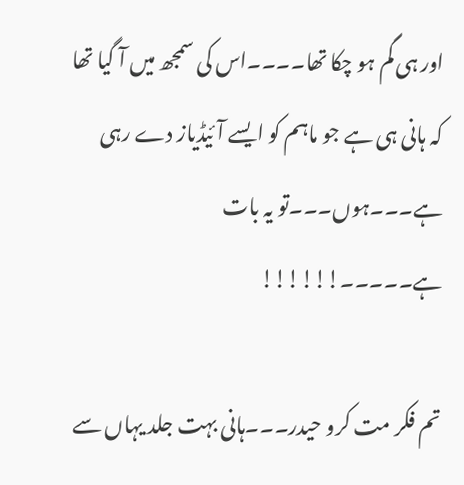اور ہی گم ہو چکا تھا۔۔۔۔اس کی سمجھ میں آ گیا تھا کہ ہانی ہی ہے جو ماہم کو ایسے آئیڈیاز دے رہی ہے۔۔۔ہوں۔۔۔تو یہ بات ہے۔۔۔۔۔!!!!!!

تم فکر مت کرو حیدر۔۔۔ہانی بہت جلد یہاں سے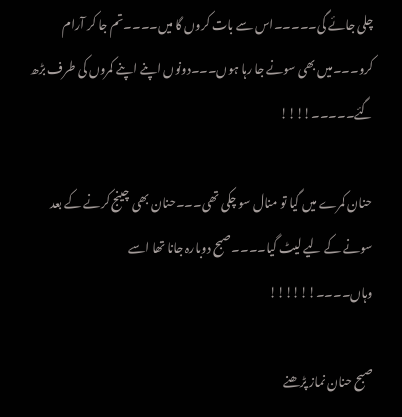چلی جائے گی۔۔۔۔۔اس سے بات کروں گا میں۔۔۔۔تم جا کر آرام کرو۔۔۔میں بھی سونے جا رہا ہوں۔۔۔دونوں اپنے اپنے کمروں کی طرف بڑھ گئے۔۔۔۔۔!!!!

حنان کمرے میں گیا تو منال سو چکی تھی۔۔۔حنان بھی چینج کرنے کے بعد سونے کے لیے لیٹ گیا۔۔۔۔صبح دوبارہ جانا تھا اسے وہاں۔۔۔۔!!!!!!

صبح حنان نماز پڑھنے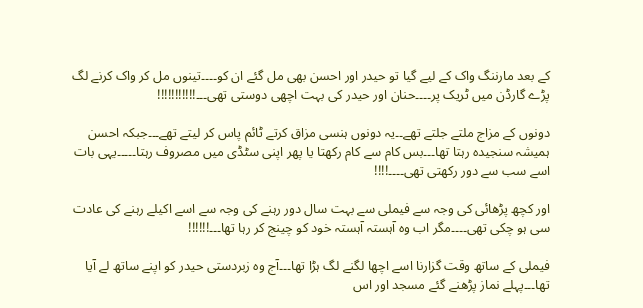کے بعد مارننگ واک کے لیے گیا تو حیدر اور احسن بھی مل گئے ان کو۔۔۔۔تینوں مل کر واک کرنے لگ پڑے گارڈن میں ٹریک پر۔۔۔۔حنان اور حیدر کی بہت اچھی دوستی تھی۔۔۔!!!!!!!!!!!

دونوں کے مزاج ملتے جلتے تھے۔۔یہ دونوں ہنسی مزاق کرتے ٹائم پاس کر لیتے تھے۔۔۔جبکہ احسن ہمیشہ سنجیدہ رہتا تھا۔۔۔بس کام سے کام رکھتا یا پھر اپنی سٹڈی میں مصروف رہتا۔۔۔۔۔یہی بات اسے سب سے دور رکھتی تھی۔۔۔۔!!!!

اور کچھ پڑھائی کی وجہ سے فیملی سے بہت سال دور رہنے کی وجہ سے اسے اکیلے رہنے کی عادت سی ہو چکی تھی۔۔۔۔مگر اب وہ آہستہ آہستہ خود کو چینج کر رہا تھا۔۔۔!!!!!!

فیملی کے ساتھ وقت گزارنا اسے اچھا لگنے لگ ہڑا تھا۔۔۔آج وہ زبردستی حیدر کو اپنے ساتھ لے آیا تھا۔۔۔پہلے نماز پڑھنے گئے مسجد اور اس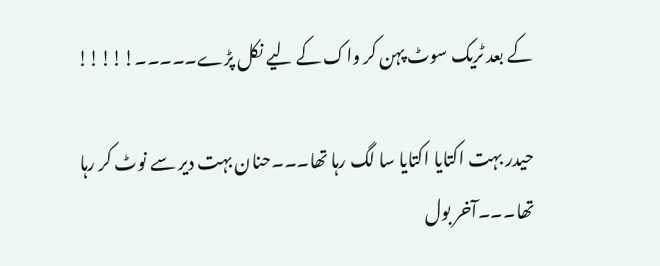کے بعد ٹریک سوٹ پہن کر واک کے لیے نکل پڑے۔۔۔۔۔!!!!!

حیدر بہت اکتایا اکتایا سا لگ رہا تھا۔۔۔حنان بہت دیر سے نوٹ کر رہا تھا۔۔۔آخر بول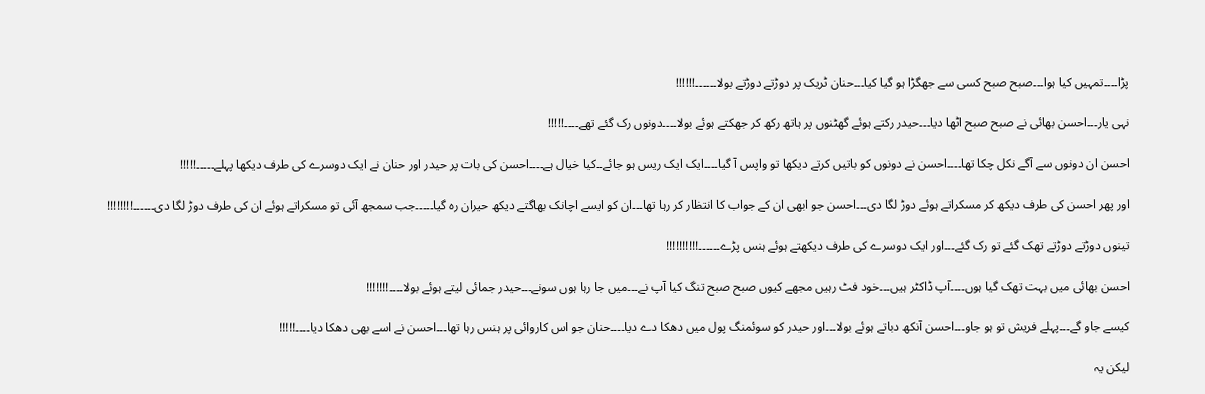پڑا۔۔۔۔تمہیں کیا ہوا۔۔۔صبح صبح کسی سے جھگڑا ہو گیا کیا۔۔۔حنان ٹریک پر دوڑتے دوڑتے بولا۔۔۔۔۔۔!!!!!!

نہی یار۔۔۔احسن بھائی نے صبح صبح اٹھا دیا۔۔۔حیدر رکتے ہوئے گھٹنوں پر ہاتھ رکھ کر جھکتے ہوئے بولا۔۔۔۔دونوں رک گئے تھے۔۔۔۔!!!!!

احسن ان دونوں سے آگے نکل چکا تھا۔۔۔۔احسن نے دونوں کو باتیں کرتے دیکھا تو واپس آ گیا۔۔۔۔ایک ایک ریس ہو جائے۔۔کیا خیال ہے۔۔۔۔احسن کی بات پر حیدر اور حنان نے ایک دوسرے کی طرف دیکھا پہلے۔۔۔۔۔!!!!!

اور پھر احسن کی طرف دیکھ کر مسکراتے ہوئے دوڑ لگا دی۔۔۔احسن جو ابھی ان کے جواب کا انتظار کر رہا تھا۔۔۔ان کو ایسے اچانک بھاگتے دیکھ حیران رہ گیا۔۔۔۔۔جب سمجھ آئی تو مسکراتے ہوئے ان کی طرف دوڑ لگا دی۔۔۔۔۔۔!!!!!!!!

تینوں دوڑتے دوڑتے تھک گئے تو رک گئے۔۔۔اور ایک دوسرے کی طرف دیکھتے ہوئے ہنس پڑے۔۔۔۔۔۔!!!!!!!!!!

احسن بھائی میں بہت تھک گیا ہوں۔۔۔۔آپ ڈاکٹر ہیں۔۔۔خود فٹ رہیں مجھے کیوں صبح صبح تنگ کیا آپ نے۔۔۔میں جا رہا ہوں سونے۔۔۔حیدر جمائی لیتے ہوئے بولا۔۔۔۔!!!!!!!

کیسے جاو گے۔۔۔پہلے فریش تو ہو جاو۔۔۔احسن آنکھ دباتے ہوئے بولا۔۔۔اور حیدر کو سوئمنگ پول میں دھکا دے دیا۔۔۔۔حنان جو اس کاروائی پر ہنس رہا تھا۔۔۔احسن نے اسے بھی دھکا دیا۔۔۔۔!!!!!

لیکن یہ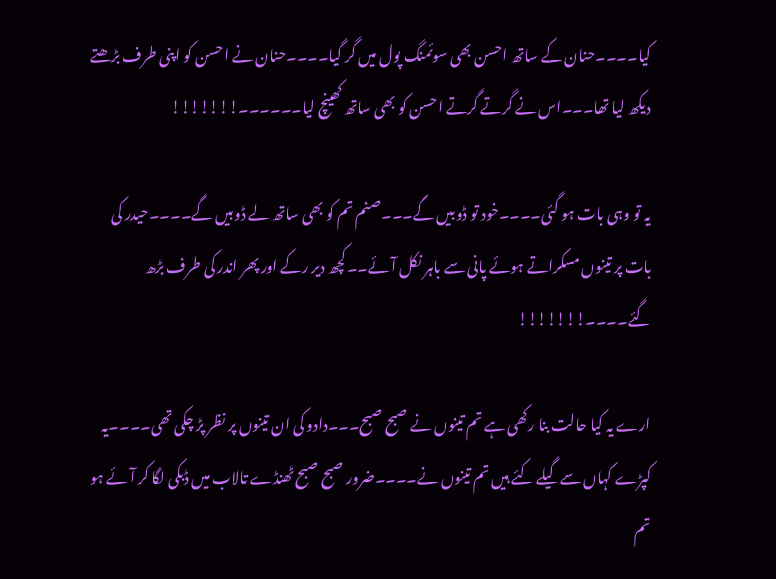کیا۔۔۔۔حنان کے ساتھ احسن بھی سوئمنگ پول میں گر گیا۔۔۔۔حنان نے احسن کو اپنی طرف بڑھتے دیکھ لیا تھا۔۔۔اس نے گرتے گرتے احسن کو بھی ساتھ کھینچ لیا۔۔۔۔۔۔!!!!!!!

یہ تو وہی بات ہو گئی۔۔۔۔خود تو ڈوبیں گے۔۔۔صنم تم کو بھی ساتھ لے ڈوبیں گے۔۔۔۔حیدر کی بات پر تینوں مسکراتے ہوئے پانی سے باہر نکل آئے۔۔کچھ دیر رکے اور پھر اندر کی طرف بڑھ گئے۔۔۔۔!!!!!!!

ارے یہ کیا حالت بنا رکھی ہے تم تینوں نے صبح صبح۔۔۔دادو کی ان تینوں پر نظر پڑ چکی تھی۔۔۔۔یہ کپڑے کہاں سے گیلے کئے ہیں تم تینوں نے۔۔۔۔ضرور صبح صبح ٹھنڈے تالاب میں ڈبکی لگا کر آئے ہو تم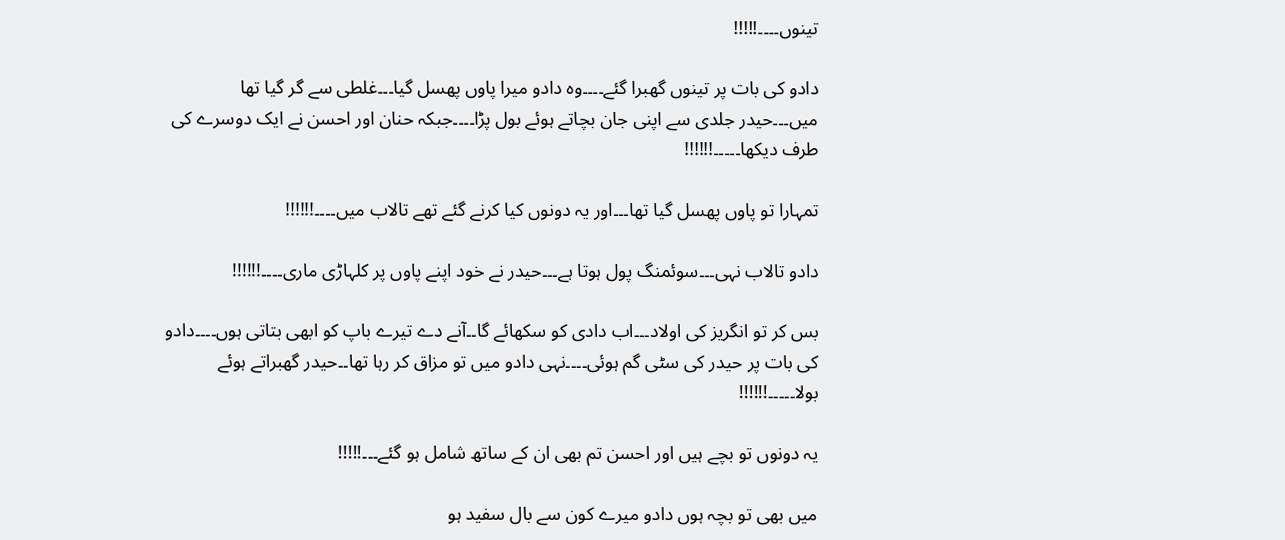تینوں۔۔۔۔!!!!!

دادو کی بات پر تینوں گھبرا گئے۔۔۔۔وہ دادو میرا پاوں پھسل گیا۔۔۔غلطی سے گر گیا تھا میں۔۔۔حیدر جلدی سے اپنی جان بچاتے ہوئے بول پڑا۔۔۔۔جبکہ حنان اور احسن نے ایک دوسرے کی طرف دیکھا۔۔۔۔۔!!!!!!

تمہارا تو پاوں پھسل گیا تھا۔۔۔اور یہ دونوں کیا کرنے گئے تھے تالاب میں۔۔۔۔!!!!!!

دادو تالاب نہی۔۔۔سوئمنگ پول ہوتا ہے۔۔۔حیدر نے خود اپنے پاوں پر کلہاڑی ماری۔۔۔۔!!!!!!

بس کر تو انگریز کی اولاد۔۔۔اب دادی کو سکھائے گا۔۔آنے دے تیرے باپ کو ابھی بتاتی ہوں۔۔۔۔دادو کی بات پر حیدر کی سٹی گم ہوئی۔۔۔۔نہی دادو میں تو مزاق کر رہا تھا۔۔حیدر گھبراتے ہوئے بولا۔۔۔۔۔!!!!!!

یہ دونوں تو بچے ہیں اور احسن تم بھی ان کے ساتھ شامل ہو گئے۔۔۔!!!!!

میں بھی تو بچہ ہوں دادو میرے کون سے بال سفید ہو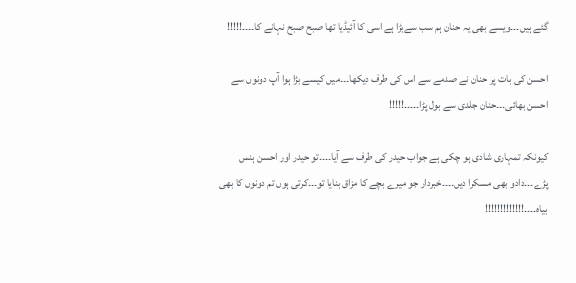گئے ہیں۔۔۔ویسے بھی یہ حنان ہم سب سےبڑا ہے اسی کا آئیڈیا تھا صبح صبح نہانے کا۔۔۔۔!!!!!

احسن کی بات پر حنان نے صدمے سے اس کی طرف دیکھا۔۔۔میں کیسے بڑا ہوا آپ دونوں سے احسن بھائی۔۔۔حنان جلدی سے بول پڑا۔۔۔۔۔!!!!!

کیونکہ تمہاری شادی ہو چکی ہے جواب حیدر کی طرف سے آیا۔۔۔۔تو حیدر اور احسن ہنس پڑے۔۔۔دادو بھی مسکرا دیں۔۔۔۔خبردار جو میرے بچے کا مزاق بنایا تو۔۔۔کرتی ہوں تم دونوں کا بھی بیاہ۔۔۔۔!!!!!!!!!!!!!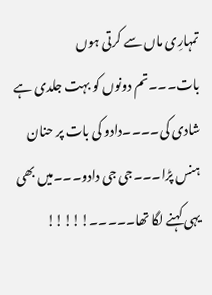تمہارِی ماں سے کرتی ہوں بات۔۔۔تم دونوں کو بہت جلدی ہے شادی کی۔۔۔۔دادو کی بات پر حنان ہنس پڑا۔۔۔جی جی دادو۔۔۔میں بھی یہی کہنے لگا تھا۔۔۔۔۔!!!!!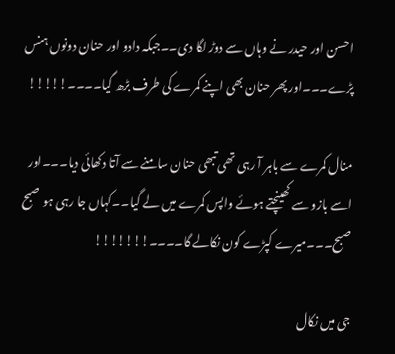احسن اور حیدر نے وہاں سے دوڑ لگا دی۔۔جبکہ دادو اور حنان دونوں ہنس پڑے۔۔۔اور پھر حنان بھی اپنے کمرے کی طرف بڑھ گیا۔۔۔۔!!!!!

منال کمرے سے باہر آ رہی تھی تبھی حنان سامنے سے آتا دکھائی دیا۔۔۔اور اسے بازو سے کھینچتے ہوئے واپس کمرے میں لے گیا۔۔کہاں جا رہی ہو صبح صبح۔۔۔میرے کپڑے کون نکالے گا۔۔۔۔!!!!!!!

جی میں نکال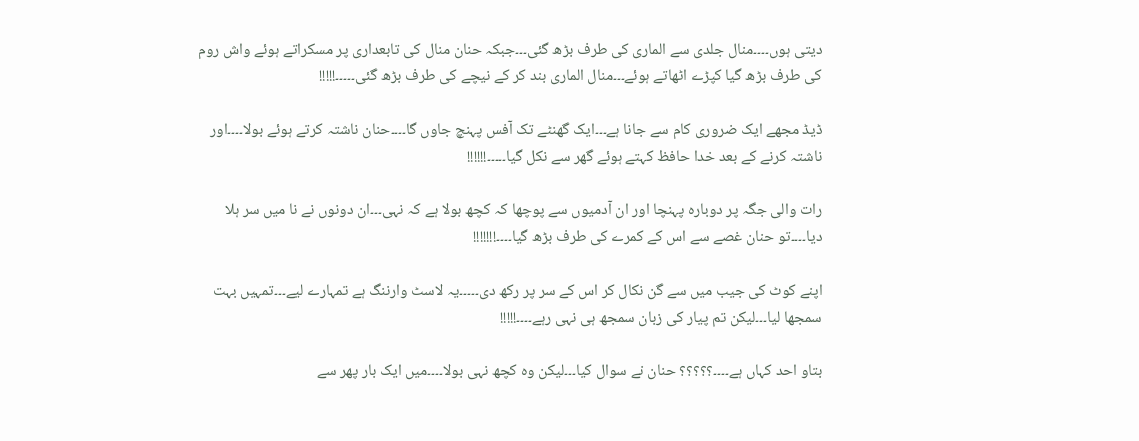دیتی ہوں۔۔۔۔منال جلدی سے الماری کی طرف بڑھ گئی۔۔۔جبکہ حنان منال کی تابعداری پر مسکراتے ہوئے واش روم کی طرف بڑھ گیا کپڑے اٹھاتے ہوئے۔۔۔منال الماری بند کر کے نیچے کی طرف بڑھ گئی۔۔۔۔۔!!!!!

ڈیڈ مجھے ایک ضروری کام سے جانا ہے۔۔۔ایک گھنٹے تک آفس پہنچ جاوں گا۔۔۔۔حنان ناشتہ کرتے ہوئے بولا۔۔۔۔اور ناشتہ کرنے کے بعد خدا حافظ کہتے ہوئے گھر سے نکل گیا۔۔۔۔۔!!!!!!

رات والی جگہ پر دوبارہ پہنچا اور ان آدمیوں سے پوچھا کہ کچھ بولا ہے کہ نہی۔۔۔ان دونوں نے نا میں سر ہلا دیا۔۔۔۔تو حنان غصے سے اس کے کمرے کی طرف بڑھ گیا۔۔۔۔!!!!!!!

اپنے کوٹ کی جیب میں سے گن نکال کر اس کے سر پر رکھ دی۔۔۔۔۔یہ لاسٹ وارننگ ہے تمہارے لیے۔۔۔تمہیں بہت سمجھا لیا۔۔۔لیکن تم پیار کی زبان سمجھ ہی نہی رہے۔۔۔۔!!!!!

بتاو احد کہاں ہے۔۔۔۔؟؟؟؟؟ حنان نے سوال کیا۔۔۔لیکن وہ کچھ نہی بولا۔۔۔۔میں ایک بار پھر سے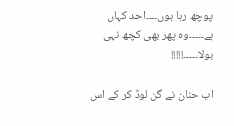پوچھ رہا ہوں۔۔۔۔احد کہاں ہے۔۔۔۔۔وہ پھر بھی کچھ نہی بولا۔۔۔۔۔!!!!!

اب حنان نے گن لوڈ کر کے اس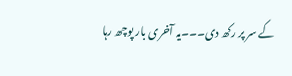کے سر پر رکھ دی۔۔۔یہ آخری بار پوچھ رہا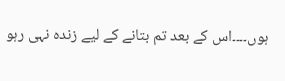ہوں۔۔۔۔اس کے بعد تم بتانے کے لیے زندہ نہی رہو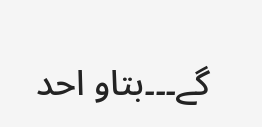گے۔۔۔بتاو احد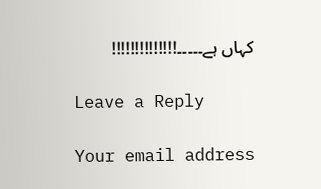کہاں ہے۔۔۔۔۔!!!!!!!!!!!!!!

Leave a Reply

Your email address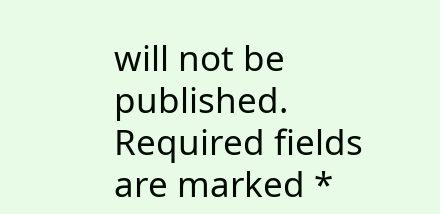will not be published. Required fields are marked *